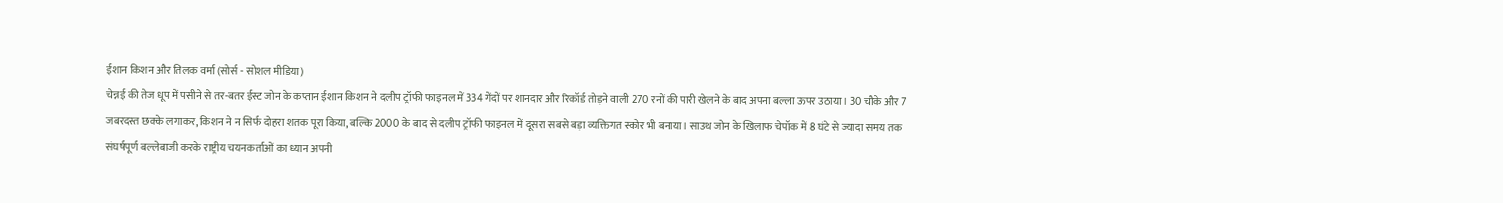ईशान किशन और तिलक वर्मा (सोर्स - सोशल मीडिया)
चेन्नई की तेज धूप में पसीने से तर-बतर ईस्ट जोन के कप्तान ईशान किशन ने दलीप ट्रॉफी फाइनल में 334 गेंदों पर शानदार और रिकॉर्ड तोड़ने वाली 270 रनों की पारी खेलने के बाद अपना बल्ला ऊपर उठाया। 30 चौके और 7 जबरदस्त छक्के लगाकर, किशन ने न सिर्फ दोहरा शतक पूरा किया, बल्कि 2000 के बाद से दलीप ट्रॉफी फाइनल में दूसरा सबसे बड़ा व्यक्तिगत स्कोर भी बनाया। साउथ जोन के खिलाफ चेपॉक में 8 घंटे से ज्यादा समय तक संघर्षपूर्ण बल्लेबाजी करके राष्ट्रीय चयनकर्ताओं का ध्यान अपनी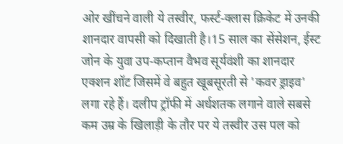ओर खींचने वाली ये तस्वीर, फर्स्ट-क्लास क्रिकेट में उनकी शानदार वापसी को दिखाती है।15 साल का सेंसेशन, ईस्ट जोन के युवा उप-कप्तान वैभव सूर्यवंशी का शानदार एक्शन शॉट जिसमें वे बहुत खूबसूरती से 'कवर ड्राइव' लगा रहे हैं। दलीप ट्रॉफी में अर्धशतक लगाने वाले सबसे कम उम्र के खिलाड़ी के तौर पर ये तस्वीर उस पल को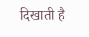दिखाती है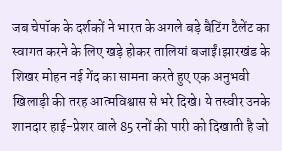जब चेपॉक के दर्शकों ने भारत के अगले बड़े बैटिंग टैलेंट का स्वागत करने के लिए खड़े होकर तालियां बजाईं।झारखंड के शिखर मोहन नई गेंद का सामना करते हुए एक अनुभवी खिलाड़ी की तरह आत्मविश्वास से भरे दिखे। ये तस्वीर उनके शानदार हाई-प्रेशर वाले 85 रनों की पारी को दिखाती है जो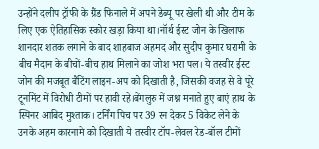उन्होंने दलीप ट्रॉफी के ग्रैंड फिनाले में अपने डेब्यू पर खेली थी और टीम के लिए एक ऐतिहासिक स्कोर खड़ा किया था।नॉर्थ ईस्ट जोन के खिलाफ शानदार शतक लगाने के बाद शाहबाज अहमद और सुदीप कुमार घरामी के बीच मैदान के बीचों-बीच हाथ मिलाने का जोश भरा पल। ये तस्वीर ईस्ट जोन की मजबूत बैटिंग लाइन-अप को दिखाती है, जिसकी वजह से वे पूरे टूर्नामेंट में विरोधी टीमों पर हावी रहे।बेंगलुरु में जश्न मनाते हुए बाएं हाथ के स्पिनर आबिद मुश्ताक। टर्निंग पिच पर 39 रन देकर 5 विकेट लेने के उनके अहम कारनामे को दिखाती ये तस्वीर टॉप-लेवल रेड-बॉल टीमों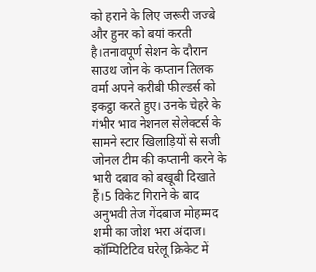को हराने के लिए जरूरी जज्बे और हुनर को बयां करती है।तनावपूर्ण सेशन के दौरान साउथ जोन के कप्तान तिलक वर्मा अपने करीबी फील्डर्स को इकट्ठा करते हुए। उनके चेहरे के गंभीर भाव नेशनल सेलेक्टर्स के सामने स्टार खिलाड़ियों से सजी जोनल टीम की कप्तानी करने के भारी दबाव को बखूबी दिखाते हैं।5 विकेट गिराने के बाद अनुभवी तेज गेंदबाज मोहम्मद शमी का जोश भरा अंदाज। कॉम्पिटिटिव घरेलू क्रिकेट में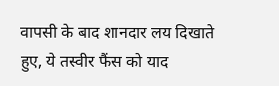वापसी के बाद शानदार लय दिखाते हुए, ये तस्वीर फैंस को याद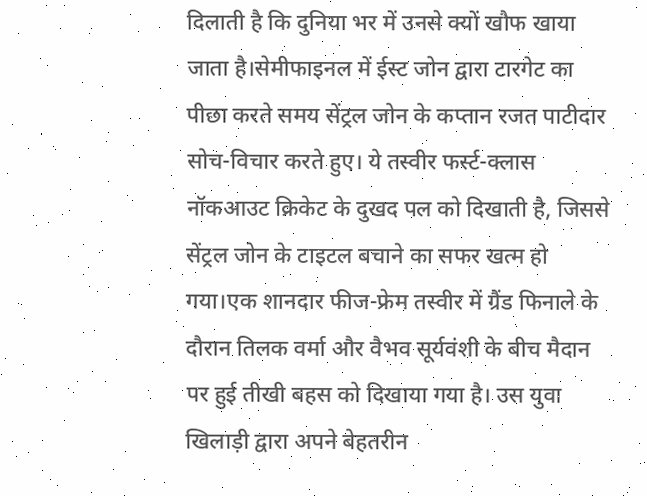दिलाती है कि दुनिया भर में उनसे क्यों खौफ खाया जाता है।सेमीफाइनल में ईस्ट जोन द्वारा टारगेट का पीछा करते समय सेंट्रल जोन के कप्तान रजत पाटीदार सोच-विचार करते हुए। ये तस्वीर फर्स्ट-क्लास नॉकआउट क्रिकेट के दुखद पल को दिखाती है, जिससे सेंट्रल जोन के टाइटल बचाने का सफर खत्म हो गया।एक शानदार फीज-फ्रेम तस्वीर में ग्रैंड फिनाले के दौरान तिलक वर्मा और वैभव सूर्यवंशी के बीच मैदान पर हुई तीखी बहस को दिखाया गया है। उस युवा खिलाड़ी द्वारा अपने बेहतरीन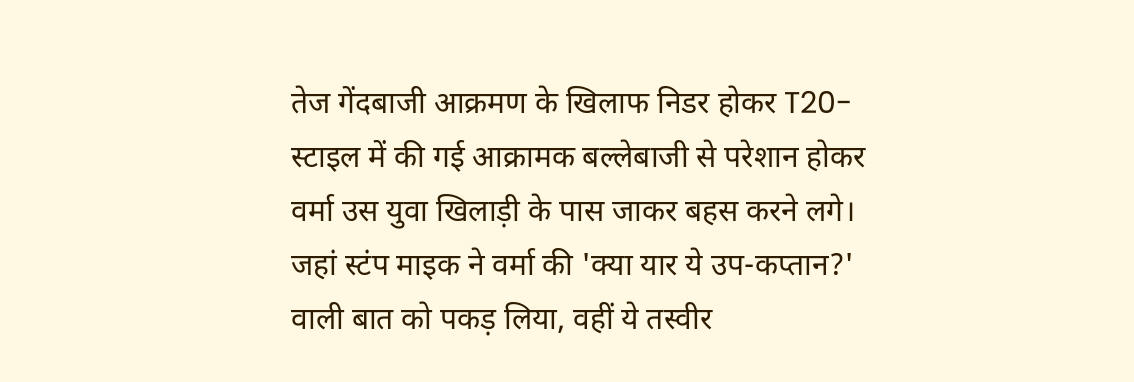तेज गेंदबाजी आक्रमण के खिलाफ निडर होकर T20-स्टाइल में की गई आक्रामक बल्लेबाजी से परेशान होकर वर्मा उस युवा खिलाड़ी के पास जाकर बहस करने लगे। जहां स्टंप माइक ने वर्मा की 'क्या यार ये उप-कप्तान?' वाली बात को पकड़ लिया, वहीं ये तस्वीर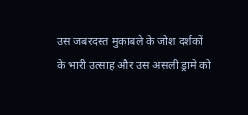उस जबरदस्त मुकाबले के जोश दर्शकों के भारी उत्साह और उस असली ड्रामे को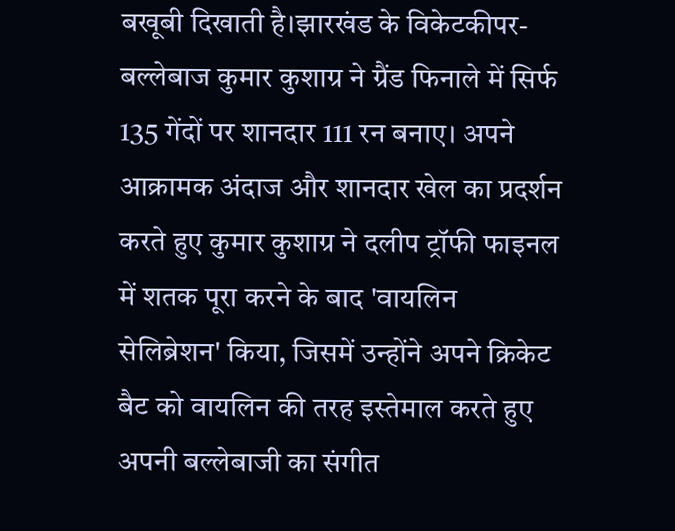बखूबी दिखाती है।झारखंड के विकेटकीपर-बल्लेबाज कुमार कुशाग्र ने ग्रैंड फिनाले में सिर्फ 135 गेंदों पर शानदार 111 रन बनाए। अपने आक्रामक अंदाज और शानदार खेल का प्रदर्शन करते हुए कुमार कुशाग्र ने दलीप ट्रॉफी फाइनल में शतक पूरा करने के बाद 'वायलिन सेलिब्रेशन' किया, जिसमें उन्होंने अपने क्रिकेट बैट को वायलिन की तरह इस्तेमाल करते हुए अपनी बल्लेबाजी का संगीत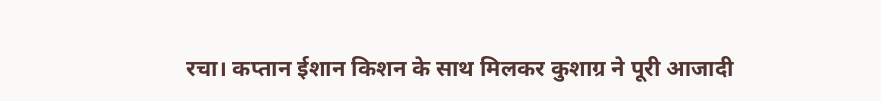रचा। कप्तान ईशान किशन के साथ मिलकर कुशाग्र ने पूरी आजादी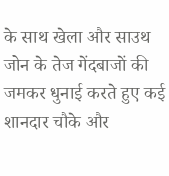के साथ खेला और साउथ जोन के तेज गेंदबाजों की जमकर धुनाई करते हुए कई शानदार चौके और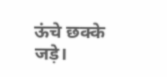ऊंचे छक्के जड़े।